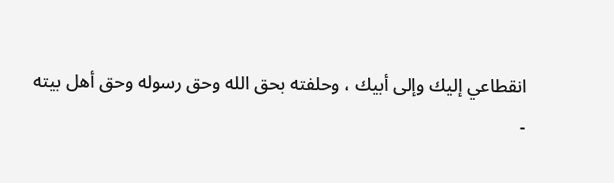انقطاعي إليك وإلى أبيك ، وحلفته بحق الله وحق رسوله وحق أهل بيته
-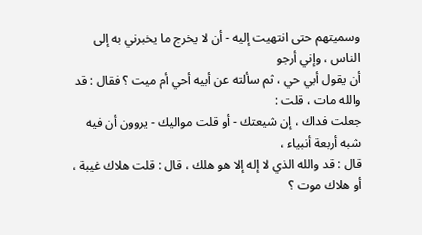وسميتهم حتى انتهيت إليه - أن لا يخرج ما يخبرني به إلى الناس ، وإني أرجو
أن يقول أبي حي ، ثم سألته عن أبيه أحي أم ميت ؟ فقال : قد والله مات ، قلت :
جعلت فداك ، إن شيعتك - أو قلت مواليك - يروون أن فيه شبه أربعة أنبياء ،
قال : قد والله الذي لا إله إلا هو هلك ، قال : قلت هلاك غيبة ، أو هلاك موت ؟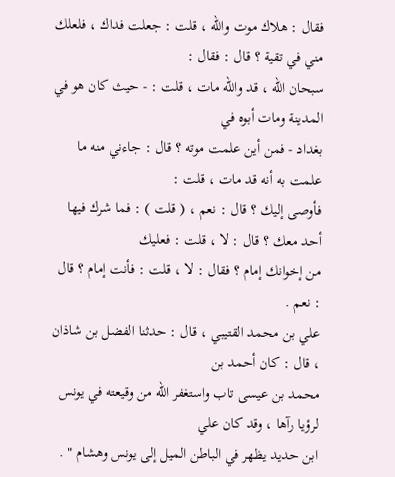فقال : هلاك موت والله ، قلت : جعلت فداك ، فلعلك مني في تقية ؟ قال : فقال :
سبحان الله ، قد والله مات ، قلت : - حيث كان هو في المدينة ومات أبوه في
بغداد - فمن أين علمت موته ؟ قال : جاءني منه ما علمت به أنه قد مات ، قلت :
فأوصى إليك ؟ قال : نعم ، ( قلت ) : فما شرك فيها أحد معك ؟ قال : لا ، قلت : فعليك
من إخوانك إمام ؟ فقال : لا ، قلت : فأنت إمام ؟ قال : نعم .
علي بن محمد القتيبي ، قال : حدثنا الفضل بن شاذان ، قال : كان أحمد بن
محمد بن عيسى تاب واستغفر الله من وقيعته في يونس لرؤيا رآها ، وقد كان علي
ابن حديد يظهر في الباطن الميل إلى يونس وهشام " .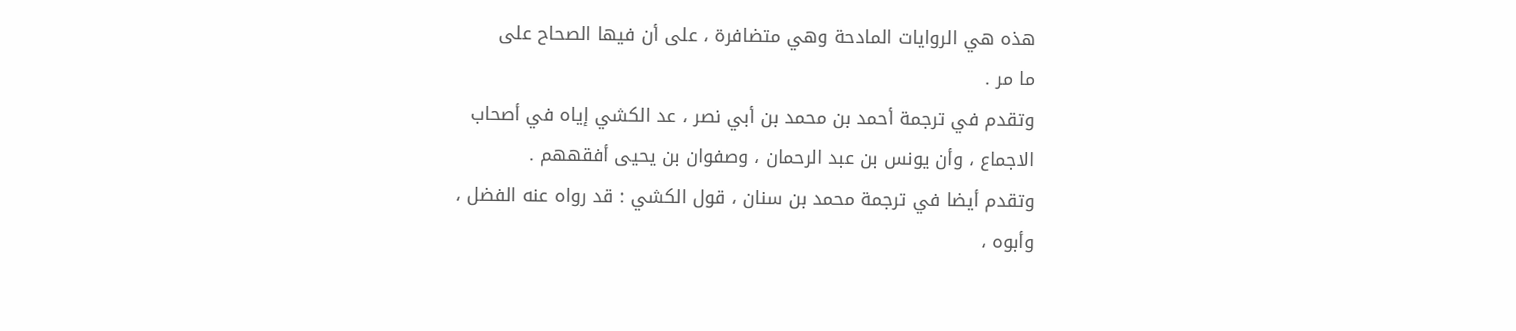هذه هي الروايات المادحة وهي متضافرة ، على أن فيها الصحاح على
ما مر .
وتقدم في ترجمة أحمد بن محمد بن أبي نصر ، عد الكشي إياه في أصحاب
الاجماع ، وأن يونس بن عبد الرحمان ، وصفوان بن يحيى أفقههم .
وتقدم أيضا في ترجمة محمد بن سنان ، قول الكشي : قد رواه عنه الفضل ،
وأبوه ،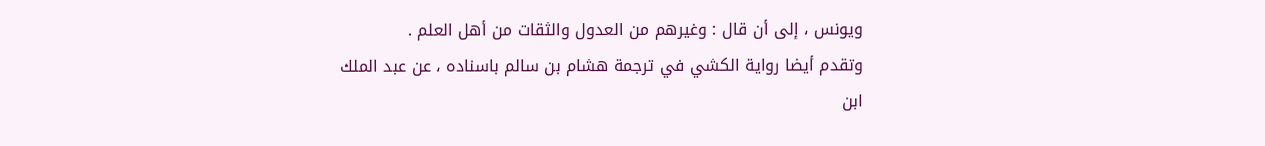ويونس ، إلى أن قال : وغيرهم من العدول والثقات من أهل العلم .
وتقدم أيضا رواية الكشي في ترجمة هشام بن سالم باسناده ، عن عبد الملك
ابن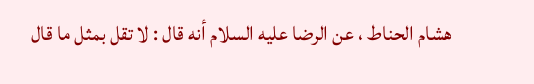هشام الحناط ، عن الرضا عليه السلام أنه قال : لا تقل بمثل ما قال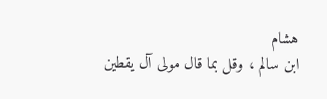هشام
ابن سالم ، وقل بما قال مولى آل يقطين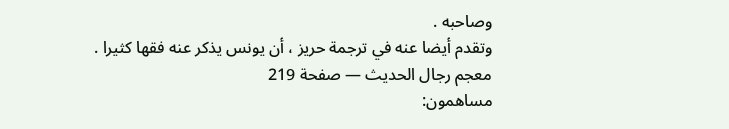وصاحبه .
وتقدم أيضا عنه في ترجمة حريز ، أن يونس يذكر عنه فقها كثيرا .
معجم رجال الحديث — صفحة 219
مساهمون: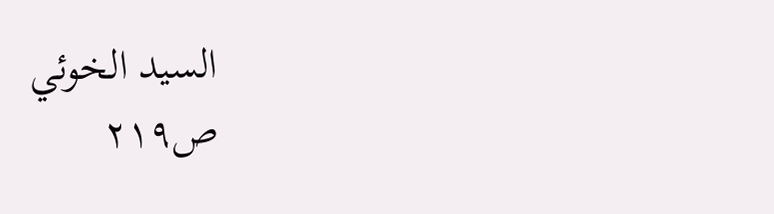السيد الخوئي
ص٢١٩